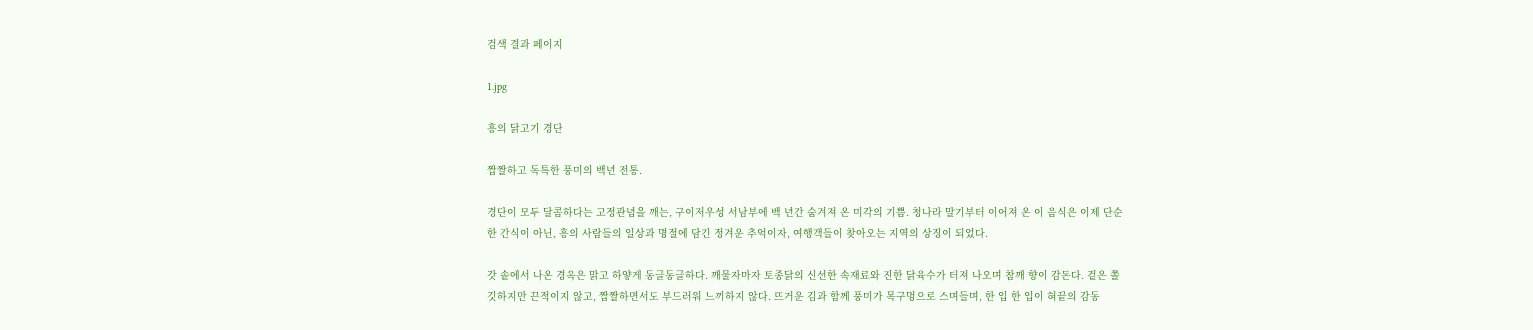검색 결과 페이지

1.jpg

흥의 닭고기 경단

짭짤하고 독특한 풍미의 백년 전통.

경단이 모두 달콤하다는 고정관념을 깨는, 구이저우성 서남부에 백 년간 숨겨져 온 미각의 기쁨. 청나라 말기부터 이어져 온 이 음식은 이제 단순한 간식이 아닌, 흥의 사람들의 일상과 명절에 담긴 정겨운 추억이자, 여행객들이 찾아오는 지역의 상징이 되었다.

갓 솥에서 나온 경옥은 맑고 하얗게 동글동글하다. 깨물자마자 토종닭의 신선한 속재료와 진한 닭육수가 터져 나오며 참깨 향이 감돈다. 겉은 쫄깃하지만 끈적이지 않고, 짭짤하면서도 부드러워 느끼하지 않다. 뜨거운 김과 함께 풍미가 목구멍으로 스며들며, 한 입 한 입이 혀끝의 감동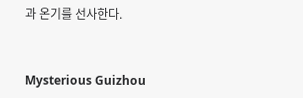과 온기를 선사한다.


Mysterious Guizhou